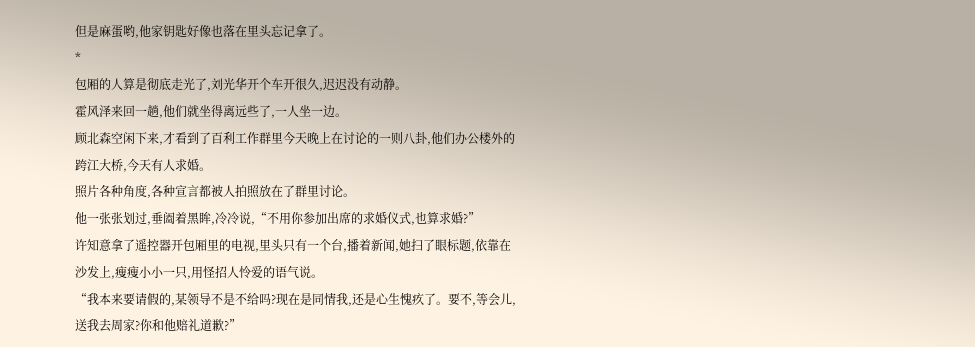但是麻蛋哟,他家钥匙好像也落在里头忘记拿了。
*
包厢的人算是彻底走光了,刘光华开个车开很久,迟迟没有动静。
霍风泽来回一趟,他们就坐得离远些了,一人坐一边。
顾北森空闲下来,才看到了百利工作群里今天晚上在讨论的一则八卦,他们办公楼外的跨江大桥,今天有人求婚。
照片各种角度,各种宣言都被人拍照放在了群里讨论。
他一张张划过,垂阖着黑眸,冷冷说,“不用你参加出席的求婚仪式,也算求婚?”
许知意拿了遥控器开包厢里的电视,里头只有一个台,播着新闻,她扫了眼标题,依靠在沙发上,瘦瘦小小一只,用怪招人怜爱的语气说。
“我本来要请假的,某领导不是不给吗?现在是同情我,还是心生愧疚了。要不,等会儿,送我去周家?你和他赔礼道歉?”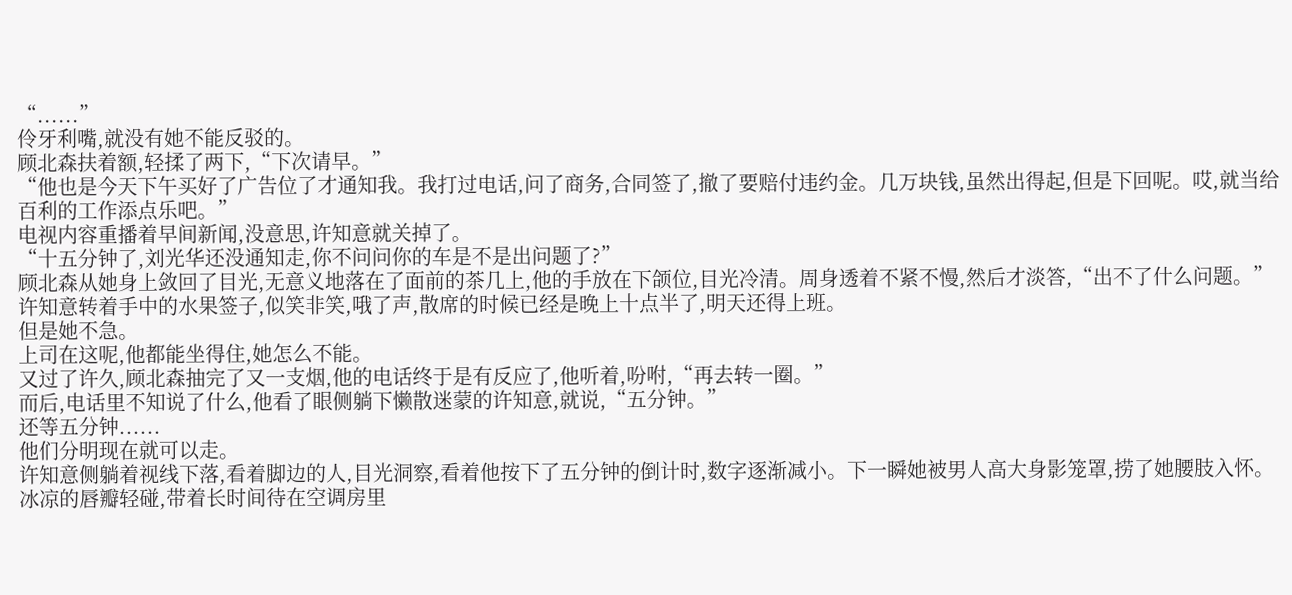“......”
伶牙利嘴,就没有她不能反驳的。
顾北森扶着额,轻揉了两下,“下次请早。”
“他也是今天下午买好了广告位了才通知我。我打过电话,问了商务,合同签了,撤了要赔付违约金。几万块钱,虽然出得起,但是下回呢。哎,就当给百利的工作添点乐吧。”
电视内容重播着早间新闻,没意思,许知意就关掉了。
“十五分钟了,刘光华还没通知走,你不问问你的车是不是出问题了?”
顾北森从她身上敛回了目光,无意义地落在了面前的茶几上,他的手放在下颌位,目光冷清。周身透着不紧不慢,然后才淡答,“出不了什么问题。”
许知意转着手中的水果签子,似笑非笑,哦了声,散席的时候已经是晚上十点半了,明天还得上班。
但是她不急。
上司在这呢,他都能坐得住,她怎么不能。
又过了许久,顾北森抽完了又一支烟,他的电话终于是有反应了,他听着,吩咐,“再去转一圈。”
而后,电话里不知说了什么,他看了眼侧躺下懒散迷蒙的许知意,就说,“五分钟。”
还等五分钟......
他们分明现在就可以走。
许知意侧躺着视线下落,看着脚边的人,目光洞察,看着他按下了五分钟的倒计时,数字逐渐减小。下一瞬她被男人高大身影笼罩,捞了她腰肢入怀。
冰凉的唇瓣轻碰,带着长时间待在空调房里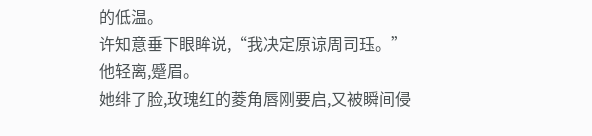的低温。
许知意垂下眼眸说,“我决定原谅周司珏。”
他轻离,蹙眉。
她绯了脸,玫瑰红的菱角唇刚要启,又被瞬间侵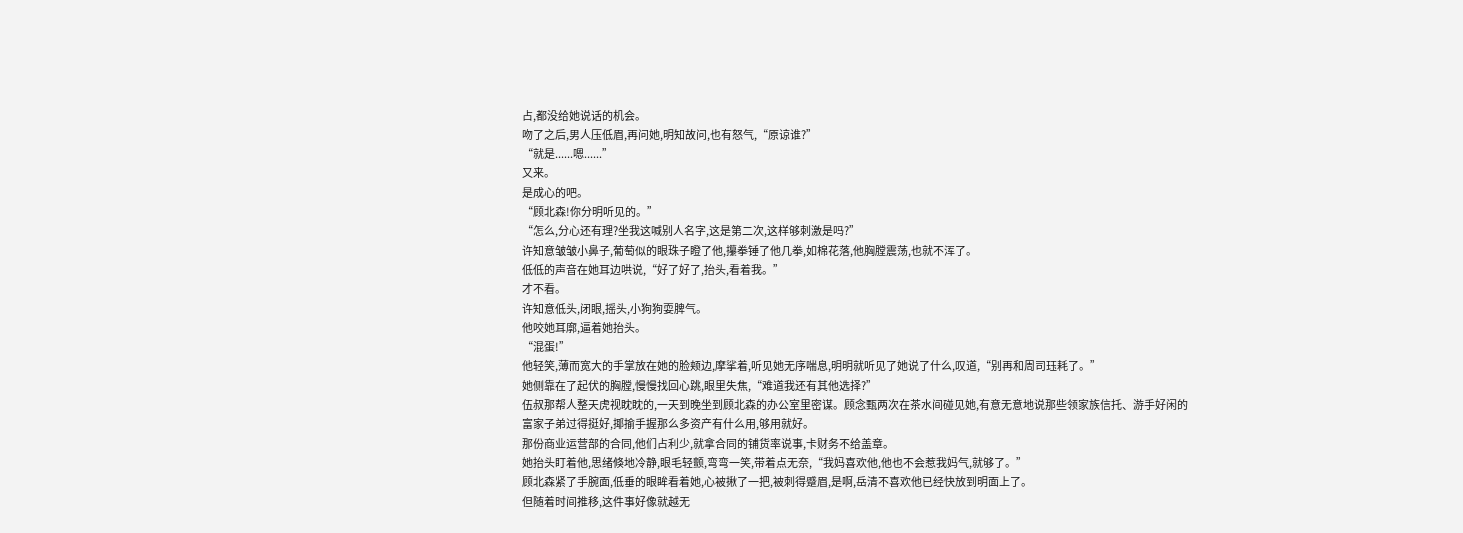占,都没给她说话的机会。
吻了之后,男人压低眉,再问她,明知故问,也有怒气,“原谅谁?”
“就是......嗯......”
又来。
是成心的吧。
“顾北森!你分明听见的。”
“怎么,分心还有理?坐我这喊别人名字,这是第二次,这样够刺激是吗?”
许知意皱皱小鼻子,葡萄似的眼珠子瞪了他,攥拳锤了他几拳,如棉花落,他胸膛震荡,也就不浑了。
低低的声音在她耳边哄说,“好了好了,抬头,看着我。”
才不看。
许知意低头,闭眼,摇头,小狗狗耍脾气。
他咬她耳廓,逼着她抬头。
“混蛋!”
他轻笑,薄而宽大的手掌放在她的脸颊边,摩挲着,听见她无序喘息,明明就听见了她说了什么,叹道,“别再和周司珏耗了。”
她侧靠在了起伏的胸膛,慢慢找回心跳,眼里失焦,“难道我还有其他选择?”
伍叔那帮人整天虎视眈眈的,一天到晚坐到顾北森的办公室里密谋。顾念甄两次在茶水间碰见她,有意无意地说那些领家族信托、游手好闲的富家子弟过得挺好,揶揄手握那么多资产有什么用,够用就好。
那份商业运营部的合同,他们占利少,就拿合同的铺货率说事,卡财务不给盖章。
她抬头盯着他,思绪倏地冷静,眼毛轻颤,弯弯一笑,带着点无奈,“我妈喜欢他,他也不会惹我妈气,就够了。”
顾北森紧了手腕面,低垂的眼眸看着她,心被揪了一把,被刺得蹙眉,是啊,岳清不喜欢他已经快放到明面上了。
但随着时间推移,这件事好像就越无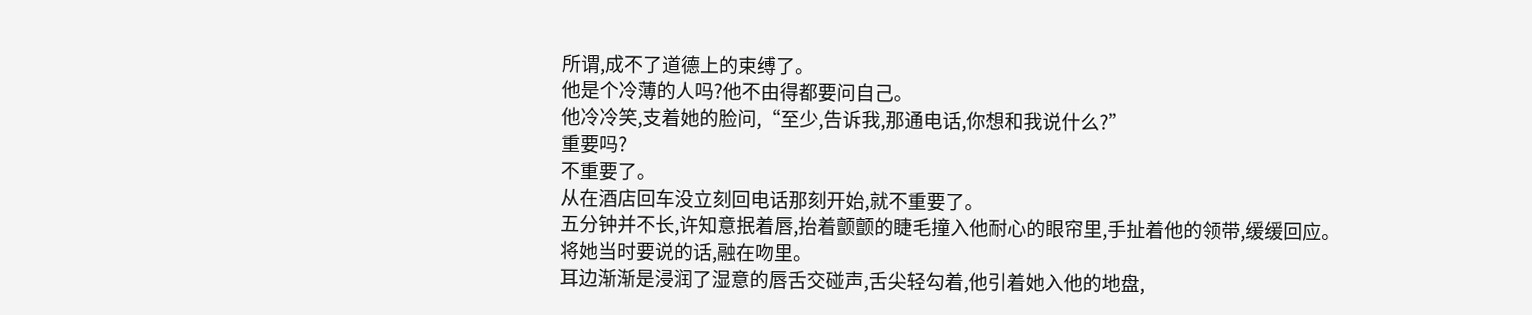所谓,成不了道德上的束缚了。
他是个冷薄的人吗?他不由得都要问自己。
他冷冷笑,支着她的脸问,“至少,告诉我,那通电话,你想和我说什么?”
重要吗?
不重要了。
从在酒店回车没立刻回电话那刻开始,就不重要了。
五分钟并不长,许知意抿着唇,抬着颤颤的睫毛撞入他耐心的眼帘里,手扯着他的领带,缓缓回应。
将她当时要说的话,融在吻里。
耳边渐渐是浸润了湿意的唇舌交碰声,舌尖轻勾着,他引着她入他的地盘,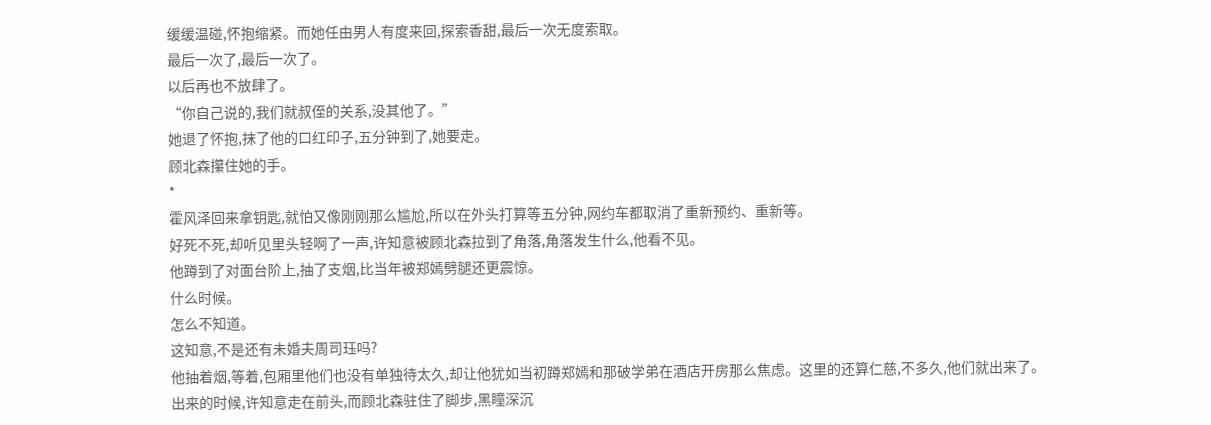缓缓温碰,怀抱缩紧。而她任由男人有度来回,探索香甜,最后一次无度索取。
最后一次了,最后一次了。
以后再也不放肆了。
“你自己说的,我们就叔侄的关系,没其他了。”
她退了怀抱,抹了他的口红印子,五分钟到了,她要走。
顾北森攥住她的手。
*
霍风泽回来拿钥匙,就怕又像刚刚那么尴尬,所以在外头打算等五分钟,网约车都取消了重新预约、重新等。
好死不死,却听见里头轻啊了一声,许知意被顾北森拉到了角落,角落发生什么,他看不见。
他蹲到了对面台阶上,抽了支烟,比当年被郑嫣劈腿还更震惊。
什么时候。
怎么不知道。
这知意,不是还有未婚夫周司珏吗?
他抽着烟,等着,包厢里他们也没有单独待太久,却让他犹如当初蹲郑嫣和那破学弟在酒店开房那么焦虑。这里的还算仁慈,不多久,他们就出来了。
出来的时候,许知意走在前头,而顾北森驻住了脚步,黑瞳深沉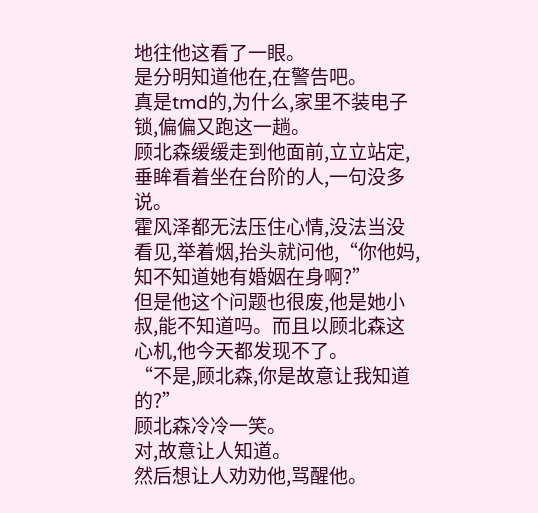地往他这看了一眼。
是分明知道他在,在警告吧。
真是tmd的,为什么,家里不装电子锁,偏偏又跑这一趟。
顾北森缓缓走到他面前,立立站定,垂眸看着坐在台阶的人,一句没多说。
霍风泽都无法压住心情,没法当没看见,举着烟,抬头就问他,“你他妈,知不知道她有婚姻在身啊?”
但是他这个问题也很废,他是她小叔,能不知道吗。而且以顾北森这心机,他今天都发现不了。
“不是,顾北森,你是故意让我知道的?”
顾北森冷冷一笑。
对,故意让人知道。
然后想让人劝劝他,骂醒他。